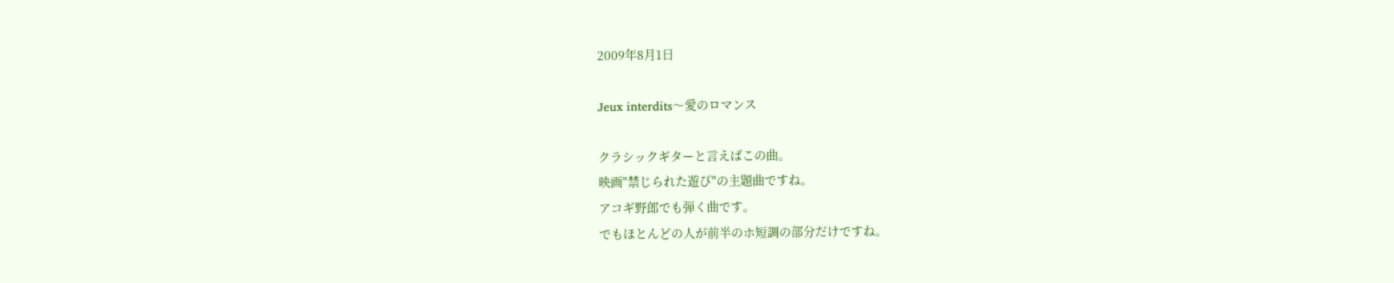2009年8月1日

Jeux interdits〜愛のロマンス

クラシックギターと言えばこの曲。
映画"禁じられた遊び"の主題曲ですね。
アコギ野郎でも弾く曲です。
でもほとんどの人が前半のホ短調の部分だけですね。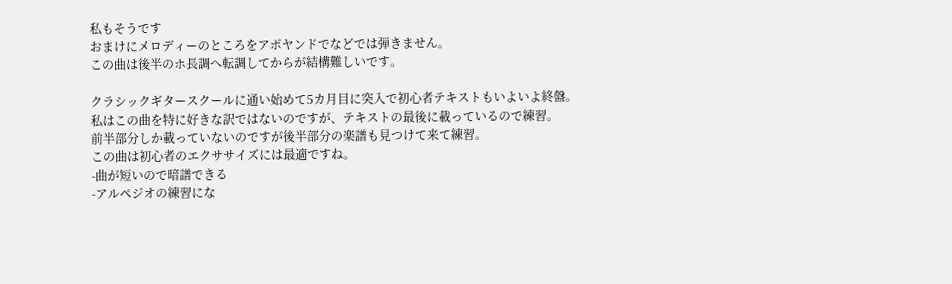私もそうです
おまけにメロディーのところをアポヤンドでなどでは弾きません。
この曲は後半のホ長調へ転調してからが結構難しいです。

クラシックギタースクールに通い始めて5カ月目に突入で初心者テキストもいよいよ終盤。
私はこの曲を特に好きな訳ではないのですが、テキストの最後に載っているので練習。
前半部分しか載っていないのですが後半部分の楽譜も見つけて来て練習。
この曲は初心者のエクササイズには最適ですね。
-曲が短いので暗譜できる
-アルペジオの練習にな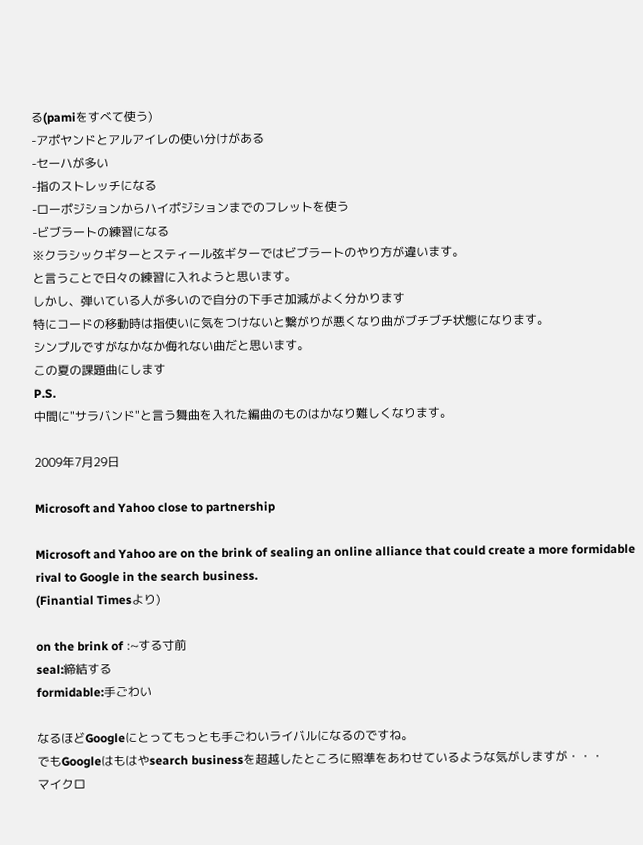る(pamiをすべて使う)
-アポヤンドとアルアイレの使い分けがある
-セーハが多い
-指のストレッチになる
-ローポジションからハイポジションまでのフレットを使う
-ビブラートの練習になる
※クラシックギターとスティール弦ギターではビブラートのやり方が違います。
と言うことで日々の練習に入れようと思います。
しかし、弾いている人が多いので自分の下手さ加減がよく分かります
特にコードの移動時は指使いに気をつけないと繋がりが悪くなり曲がブチブチ状態になります。
シンプルですがなかなか侮れない曲だと思います。
この夏の課題曲にします
P.S.
中間に"サラバンド"と言う舞曲を入れた編曲のものはかなり難しくなります。

2009年7月29日

Microsoft and Yahoo close to partnership

Microsoft and Yahoo are on the brink of sealing an online alliance that could create a more formidable rival to Google in the search business.
(Finantial Timesより)

on the brink of :~する寸前
seal:締結する
formidable:手ごわい

なるほどGoogleにとってもっとも手ごわいライバルになるのですね。
でもGoogleはもはやsearch businessを超越したところに照準をあわせているような気がしますが・・・
マイクロ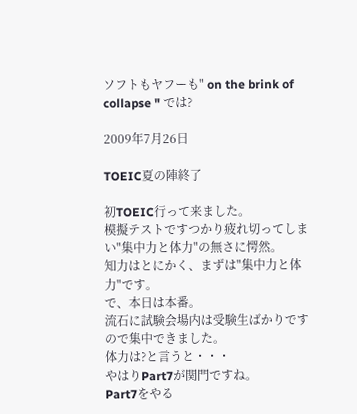ソフトもヤフーも" on the brink of collapse " では?

2009年7月26日

TOEIC夏の陣終了

初TOEIC行って来ました。
模擬テストですつかり疲れ切ってしまい"集中力と体力"の無さに愕然。
知力はとにかく、まずは"集中力と体力"です。
で、本日は本番。
流石に試験会場内は受験生ばかりですので集中できました。
体力は?と言うと・・・
やはりPart7が関門ですね。
Part7をやる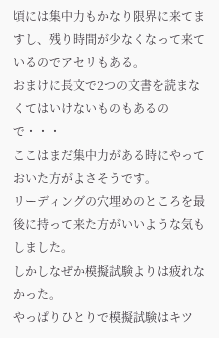頃には集中力もかなり限界に来てますし、残り時間が少なくなって来ているのでアセリもある。
おまけに長文で2つの文書を読まなくてはいけないものもあるので・・・
ここはまだ集中力がある時にやっておいた方がよさそうです。
リーディングの穴埋めのところを最後に持って来た方がいいような気もしました。
しかしなぜか模擬試験よりは疲れなかった。
やっぱりひとりで模擬試験はキツ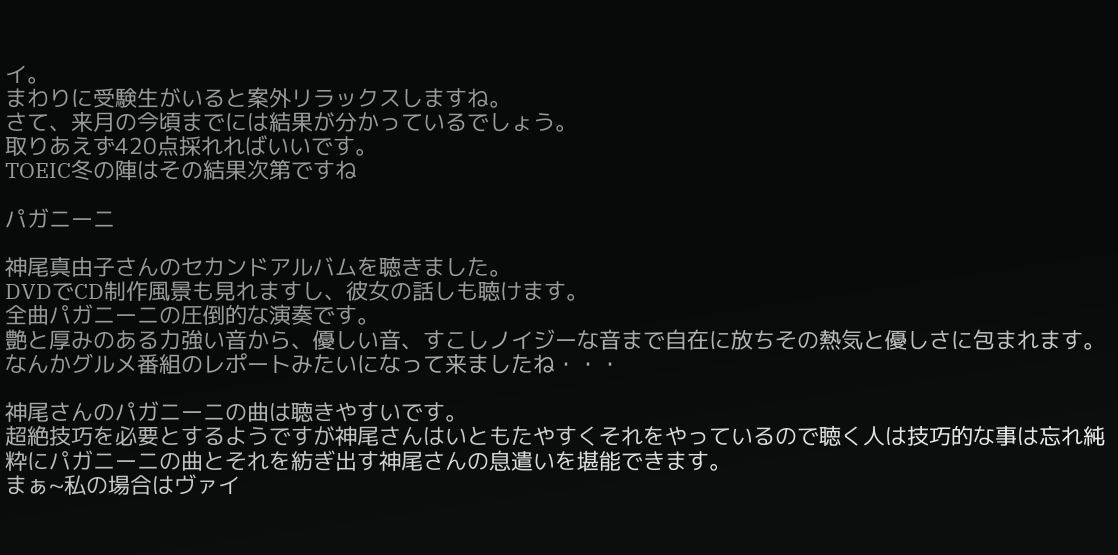イ。
まわりに受験生がいると案外リラックスしますね。
さて、来月の今頃までには結果が分かっているでしょう。
取りあえず420点採れればいいです。
TOEIC冬の陣はその結果次第ですね

パガニーニ

神尾真由子さんのセカンドアルバムを聴きました。
DVDでCD制作風景も見れますし、彼女の話しも聴けます。
全曲パガニーニの圧倒的な演奏です。
艶と厚みのある力強い音から、優しい音、すこしノイジーな音まで自在に放ちその熱気と優しさに包まれます。
なんかグルメ番組のレポートみたいになって来ましたね・・・

神尾さんのパガニーニの曲は聴きやすいです。
超絶技巧を必要とするようですが神尾さんはいともたやすくそれをやっているので聴く人は技巧的な事は忘れ純粋にパガニーニの曲とそれを紡ぎ出す神尾さんの息遣いを堪能できます。
まぁ~私の場合はヴァイ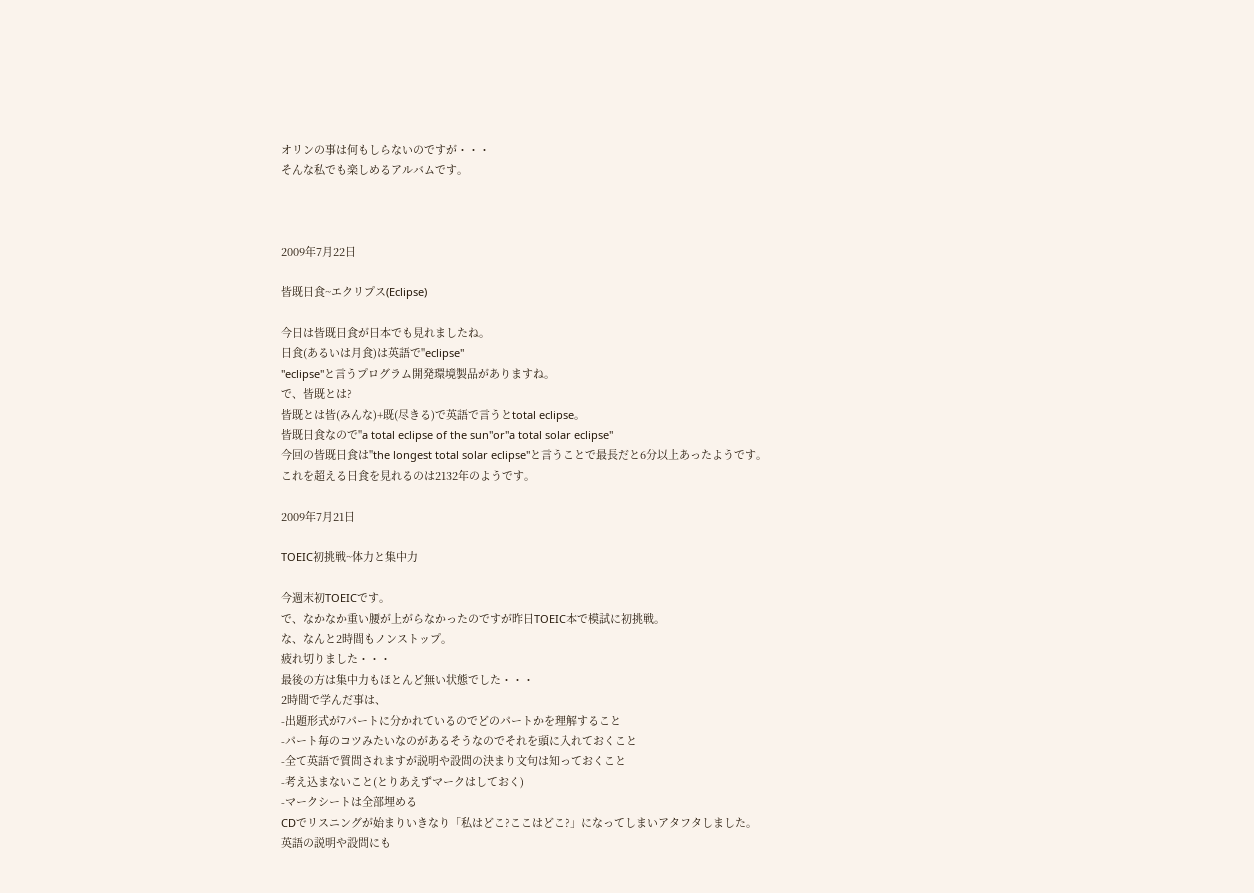オリンの事は何もしらないのですが・・・
そんな私でも楽しめるアルバムです。



2009年7月22日

皆既日食~エクリプス(Eclipse)

今日は皆既日食が日本でも見れましたね。
日食(あるいは月食)は英語で"eclipse"
"eclipse"と言うプログラム開発環境製品がありますね。
で、皆既とは?
皆既とは皆(みんな)+既(尽きる)で英語で言うとtotal eclipse。
皆既日食なので"a total eclipse of the sun"or"a total solar eclipse"
今回の皆既日食は"the longest total solar eclipse"と言うことで最長だと6分以上あったようです。
これを超える日食を見れるのは2132年のようです。

2009年7月21日

TOEIC初挑戦~体力と集中力

今週末初TOEICです。
で、なかなか重い腰が上がらなかったのですが昨日TOEIC本で模試に初挑戦。
な、なんと2時間もノンストップ。
疲れ切りました・・・
最後の方は集中力もほとんど無い状態でした・・・
2時間で学んだ事は、
-出題形式が7パートに分かれているのでどのパートかを理解すること
-パート毎のコツみたいなのがあるそうなのでそれを頭に入れておくこと
-全て英語で質問されますが説明や設問の決まり文句は知っておくこと
-考え込まないこと(とりあえずマークはしておく)
-マークシートは全部埋める
CDでリスニングが始まりいきなり「私はどこ?ここはどこ?」になってしまいアタフタしました。
英語の説明や設問にも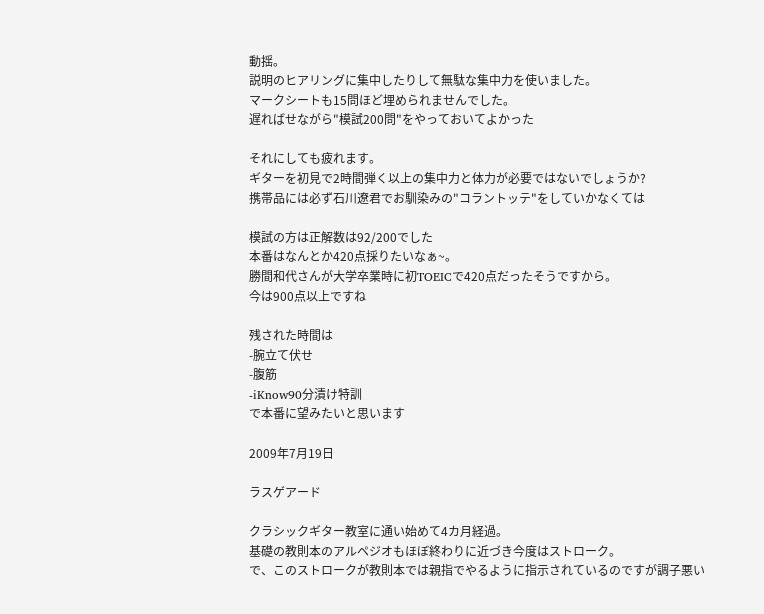動揺。
説明のヒアリングに集中したりして無駄な集中力を使いました。
マークシートも15問ほど埋められませんでした。
遅ればせながら"模試200問"をやっておいてよかった

それにしても疲れます。
ギターを初見で2時間弾く以上の集中力と体力が必要ではないでしょうか?
携帯品には必ず石川遼君でお馴染みの"コラントッテ"をしていかなくては

模試の方は正解数は92/200でした
本番はなんとか420点採りたいなぁ~。
勝間和代さんが大学卒業時に初TOEICで420点だったそうですから。
今は900点以上ですね

残された時間は
-腕立て伏せ
-腹筋
-iKnow90分漬け特訓
で本番に望みたいと思います

2009年7月19日

ラスゲアード

クラシックギター教室に通い始めて4カ月経過。
基礎の教則本のアルペジオもほぼ終わりに近づき今度はストローク。
で、このストロークが教則本では親指でやるように指示されているのですが調子悪い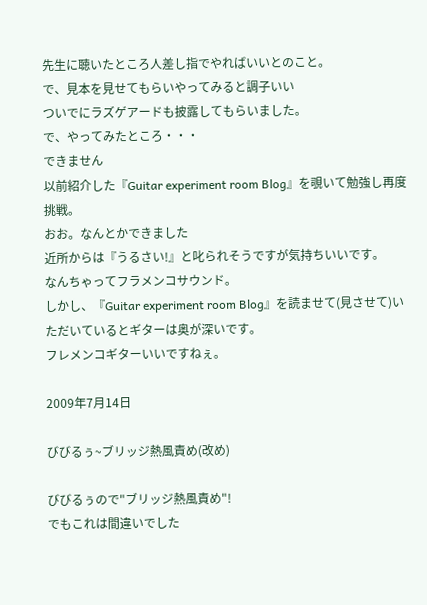先生に聴いたところ人差し指でやればいいとのこと。
で、見本を見せてもらいやってみると調子いい
ついでにラズゲアードも披露してもらいました。
で、やってみたところ・・・
できません
以前紹介した『Guitar experiment room Blog』を覗いて勉強し再度挑戦。
おお。なんとかできました
近所からは『うるさい!』と叱られそうですが気持ちいいです。
なんちゃってフラメンコサウンド。
しかし、『Guitar experiment room Blog』を読ませて(見させて)いただいているとギターは奥が深いです。
フレメンコギターいいですねぇ。

2009年7月14日

びびるぅ~ブリッジ熱風責め(改め)

びびるぅので"ブリッジ熱風責め"!
でもこれは間違いでした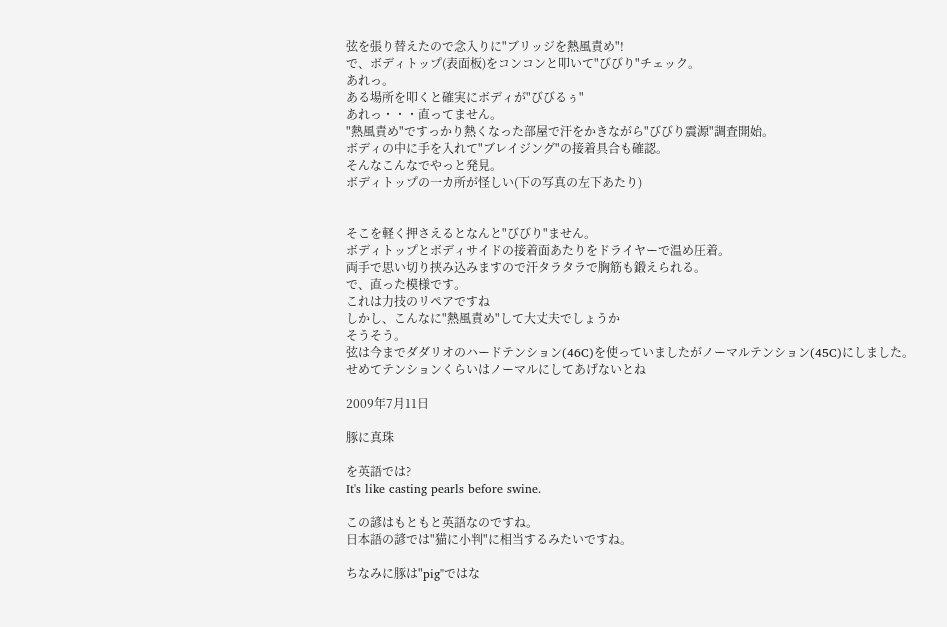弦を張り替えたので念入りに"ブリッジを熱風責め"!
で、ボディトップ(表面板)をコンコンと叩いて"びびり"チェック。
あれっ。
ある場所を叩くと確実にボディが"びびるぅ"
あれっ・・・直ってません。
"熱風責め"ですっかり熱くなった部屋で汗をかきながら"びびり震源"調査開始。
ボディの中に手を入れて"ブレイジング"の接着具合も確認。
そんなこんなでやっと発見。
ボディトップの一カ所が怪しい(下の写真の左下あたり)


そこを軽く押さえるとなんと"びびり"ません。
ボディトップとボディサイドの接着面あたりをドライヤーで温め圧着。
両手で思い切り挟み込みますので汗タラタラで胸筋も鍛えられる。
で、直った模様です。
これは力技のリペアですね
しかし、こんなに"熱風責め"して大丈夫でしょうか
そうそう。
弦は今までダダリオのハードテンション(46C)を使っていましたがノーマルテンション(45C)にしました。
せめてテンションくらいはノーマルにしてあげないとね

2009年7月11日

豚に真珠

を英語では?
It's like casting pearls before swine.

この諺はもともと英語なのですね。
日本語の諺では"猫に小判"に相当するみたいですね。

ちなみに豚は"pig"ではな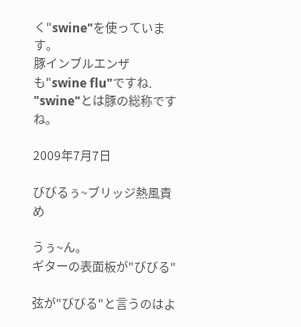く"swine"を使っています。
豚インブルエンザも"swine flu"ですね.
"swine"とは豚の総称ですね。

2009年7月7日

びびるぅ~ブリッジ熱風責め

うぅ~ん。
ギターの表面板が"びびる"

弦が"びびる"と言うのはよ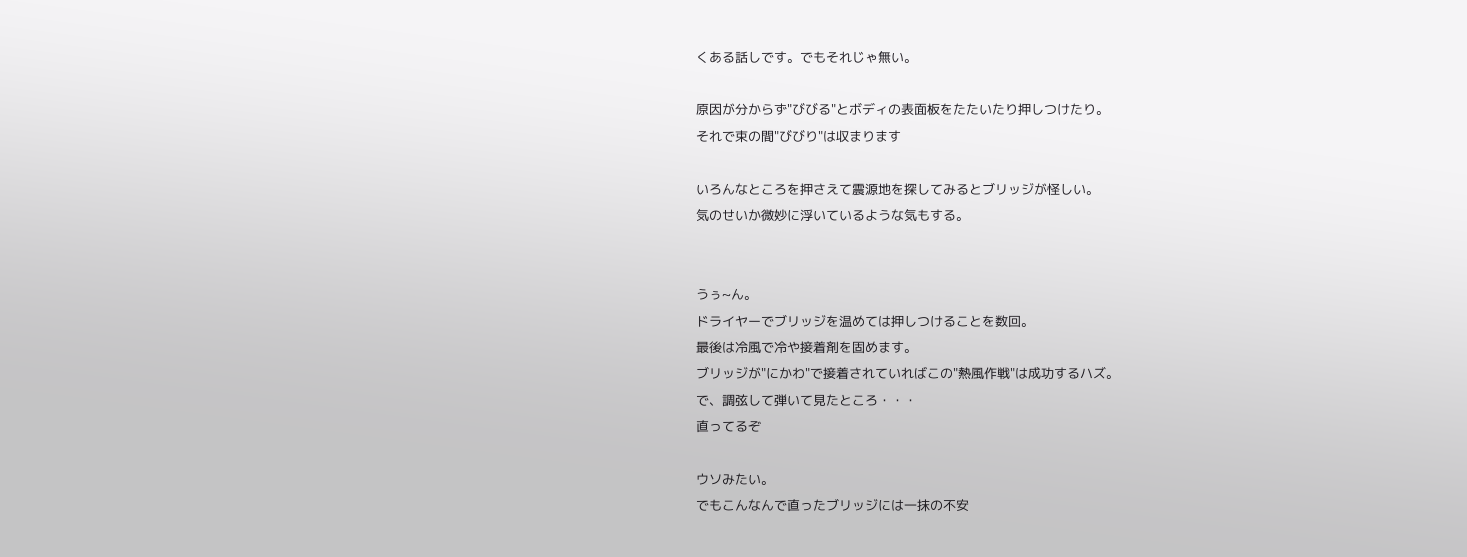くある話しです。でもそれじゃ無い。

原因が分からず"びびる"とボディの表面板をたたいたり押しつけたり。
それで束の間"びびり"は収まります

いろんなところを押さえて震源地を探してみるとブリッジが怪しい。
気のせいか微妙に浮いているような気もする。


うぅ~ん。
ドライヤーでブリッジを温めては押しつけることを数回。
最後は冷風で冷や接着剤を固めます。
ブリッジが"にかわ"で接着されていればこの"熱風作戦"は成功するハズ。
で、調弦して弾いて見たところ・・・
直ってるぞ

ウソみたい。
でもこんなんで直ったブリッジには一抹の不安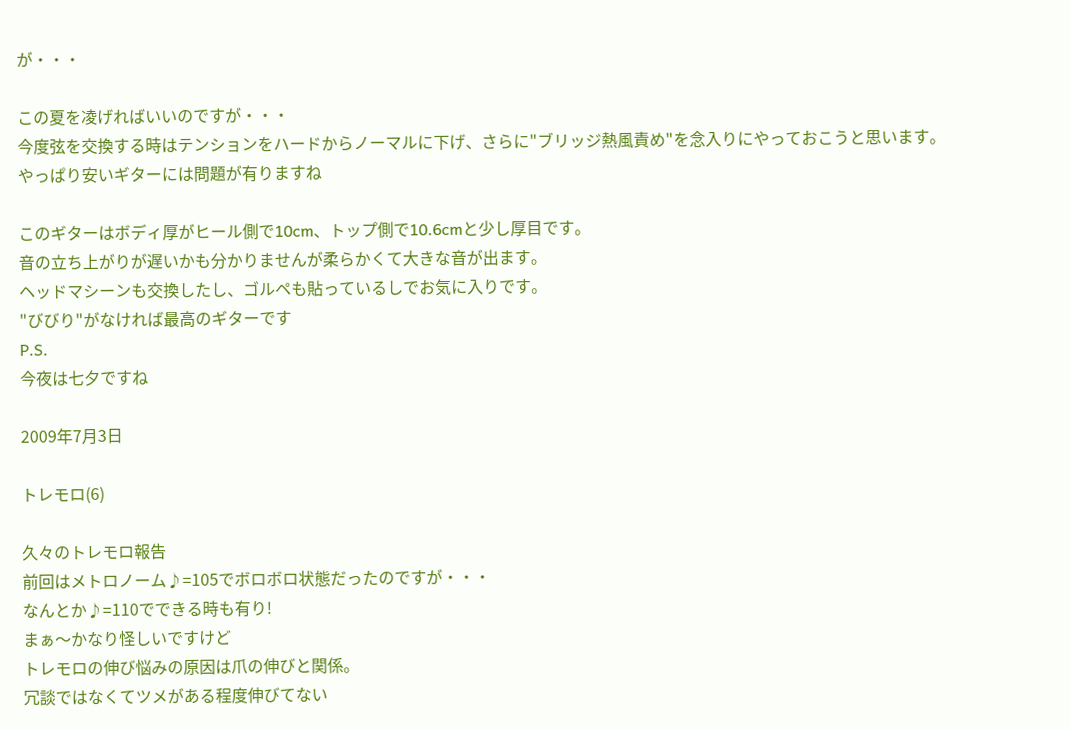が・・・

この夏を凌げればいいのですが・・・
今度弦を交換する時はテンションをハードからノーマルに下げ、さらに"ブリッジ熱風責め"を念入りにやっておこうと思います。
やっぱり安いギターには問題が有りますね

このギターはボディ厚がヒール側で10cm、トップ側で10.6cmと少し厚目です。
音の立ち上がりが遅いかも分かりませんが柔らかくて大きな音が出ます。
ヘッドマシーンも交換したし、ゴルペも貼っているしでお気に入りです。
"びびり"がなければ最高のギターです
P.S.
今夜は七夕ですね

2009年7月3日

トレモロ(6)

久々のトレモロ報告
前回はメトロノーム♪=105でボロボロ状態だったのですが・・・
なんとか♪=110でできる時も有り!
まぁ〜かなり怪しいですけど
トレモロの伸び悩みの原因は爪の伸びと関係。
冗談ではなくてツメがある程度伸びてない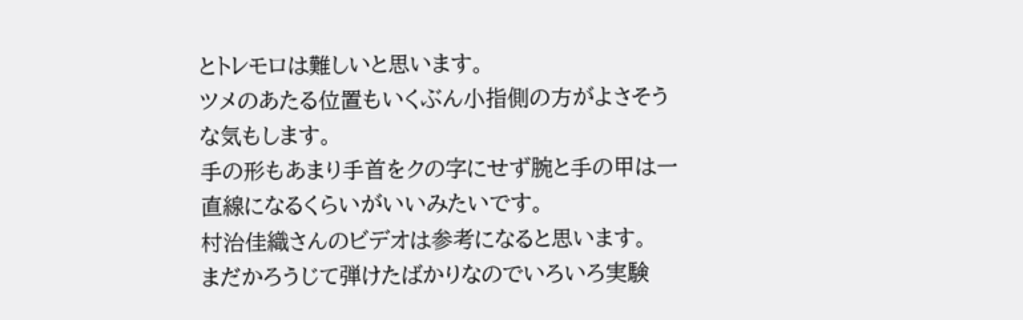とトレモロは難しいと思います。
ツメのあたる位置もいくぶん小指側の方がよさそうな気もします。
手の形もあまり手首をクの字にせず腕と手の甲は一直線になるくらいがいいみたいです。
村治佳織さんのビデオは参考になると思います。
まだかろうじて弾けたばかりなのでいろいろ実験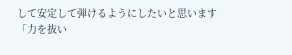して安定して弾けるようにしたいと思います
「力を抜い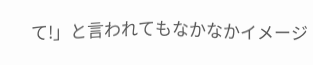て!」と言われてもなかなかイメージ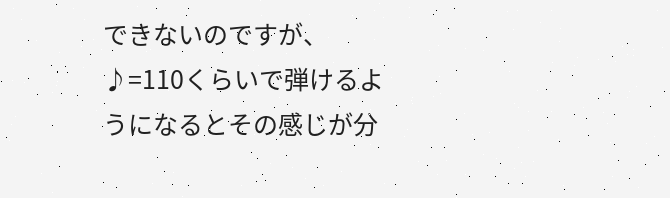できないのですが、♪=110くらいで弾けるようになるとその感じが分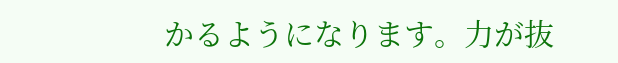かるようになります。力が抜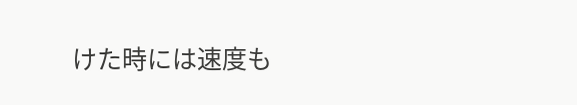けた時には速度も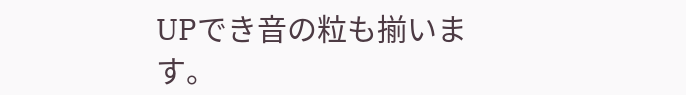UPでき音の粒も揃います。